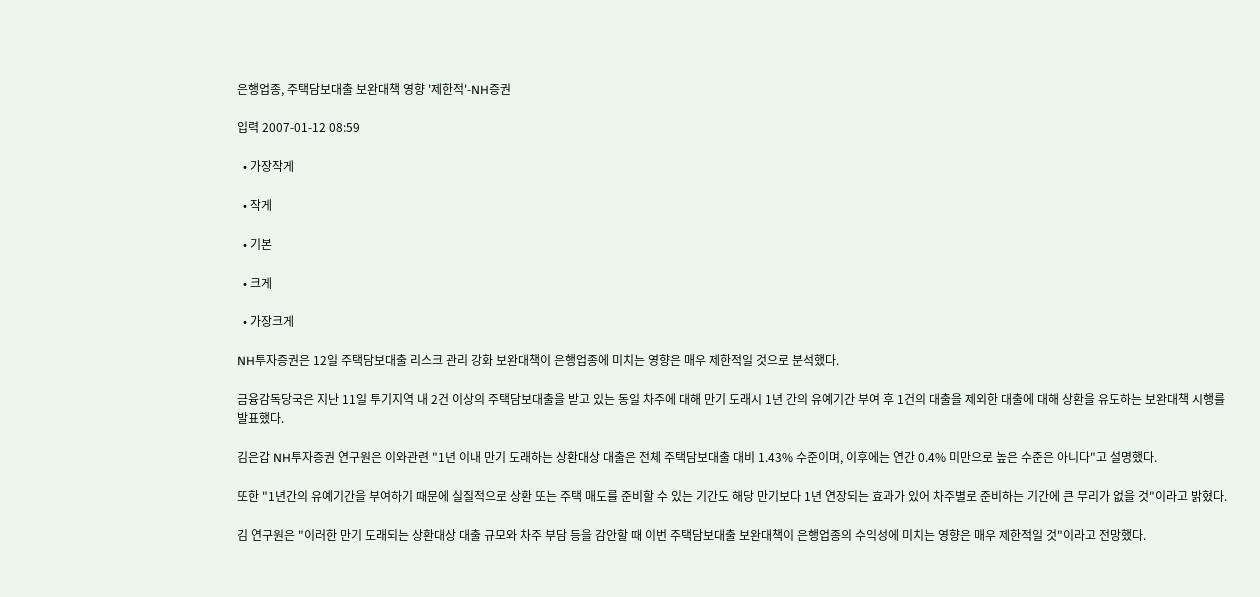은행업종, 주택담보대출 보완대책 영향 '제한적'-NH증권

입력 2007-01-12 08:59

  • 가장작게

  • 작게

  • 기본

  • 크게

  • 가장크게

NH투자증권은 12일 주택담보대출 리스크 관리 강화 보완대책이 은행업종에 미치는 영향은 매우 제한적일 것으로 분석했다.

금융감독당국은 지난 11일 투기지역 내 2건 이상의 주택담보대출을 받고 있는 동일 차주에 대해 만기 도래시 1년 간의 유예기간 부여 후 1건의 대출을 제외한 대출에 대해 상환을 유도하는 보완대책 시행를 발표했다.

김은갑 NH투자증권 연구원은 이와관련 "1년 이내 만기 도래하는 상환대상 대출은 전체 주택담보대출 대비 1.43% 수준이며, 이후에는 연간 0.4% 미만으로 높은 수준은 아니다"고 설명했다.

또한 "1년간의 유예기간을 부여하기 때문에 실질적으로 상환 또는 주택 매도를 준비할 수 있는 기간도 해당 만기보다 1년 연장되는 효과가 있어 차주별로 준비하는 기간에 큰 무리가 없을 것"이라고 밝혔다.

김 연구원은 "이러한 만기 도래되는 상환대상 대출 규모와 차주 부담 등을 감안할 때 이번 주택담보대출 보완대책이 은행업종의 수익성에 미치는 영향은 매우 제한적일 것"이라고 전망했다.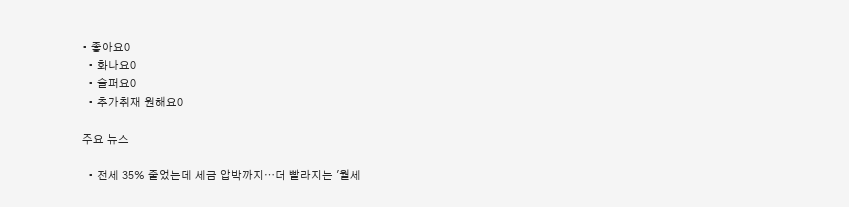• 좋아요0
  • 화나요0
  • 슬퍼요0
  • 추가취재 원해요0

주요 뉴스

  • 전세 35% 줄었는데 세금 압박까지⋯더 빨라지는 '월세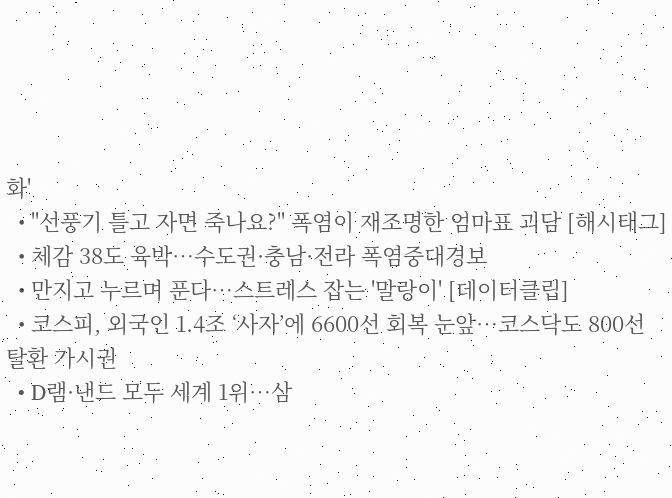화'
  • "선풍기 틀고 자면 죽나요?" 폭염이 재조명한 엄마표 괴담 [해시태그]
  • 체감 38도 육박…수도권·충남·전라 폭염중대경보
  • 만지고 누르며 푼다…스트레스 잡는 '말랑이' [데이터클립]
  • 코스피, 외국인 1.4조 ‘사자’에 6600선 회복 눈앞…코스닥도 800선 탈환 가시권
  • D램·낸드 모두 세계 1위…삼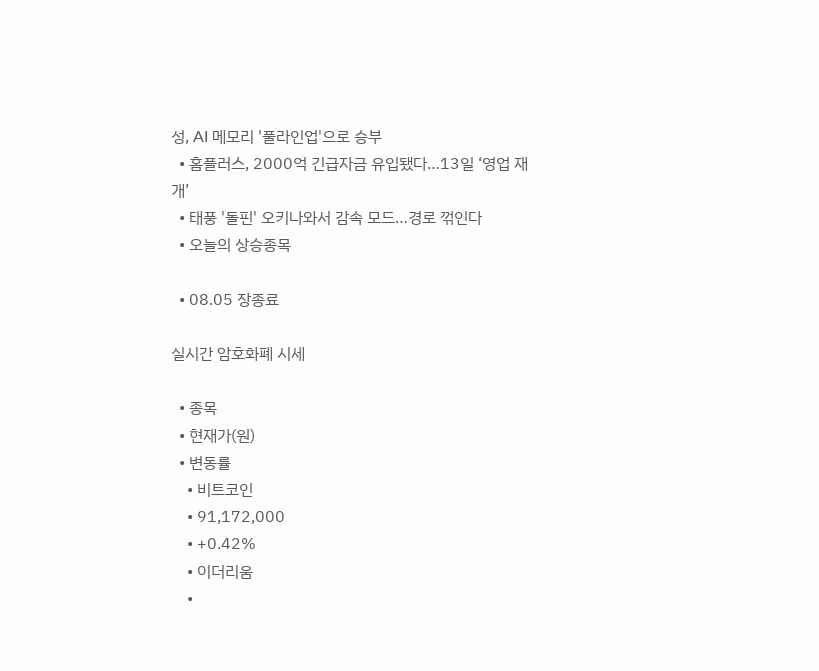성, AI 메모리 '풀라인업'으로 승부
  • 홈플러스, 2000억 긴급자금 유입됐다…13일 ‘영업 재개’
  • 태풍 '돌핀' 오키나와서 감속 모드…경로 꺾인다
  • 오늘의 상승종목

  • 08.05 장종료

실시간 암호화폐 시세

  • 종목
  • 현재가(원)
  • 변동률
    • 비트코인
    • 91,172,000
    • +0.42%
    • 이더리움
    •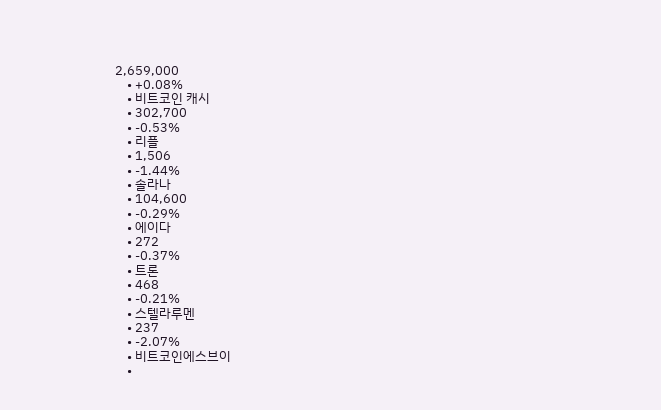2,659,000
    • +0.08%
    • 비트코인 캐시
    • 302,700
    • -0.53%
    • 리플
    • 1,506
    • -1.44%
    • 솔라나
    • 104,600
    • -0.29%
    • 에이다
    • 272
    • -0.37%
    • 트론
    • 468
    • -0.21%
    • 스텔라루멘
    • 237
    • -2.07%
    • 비트코인에스브이
    •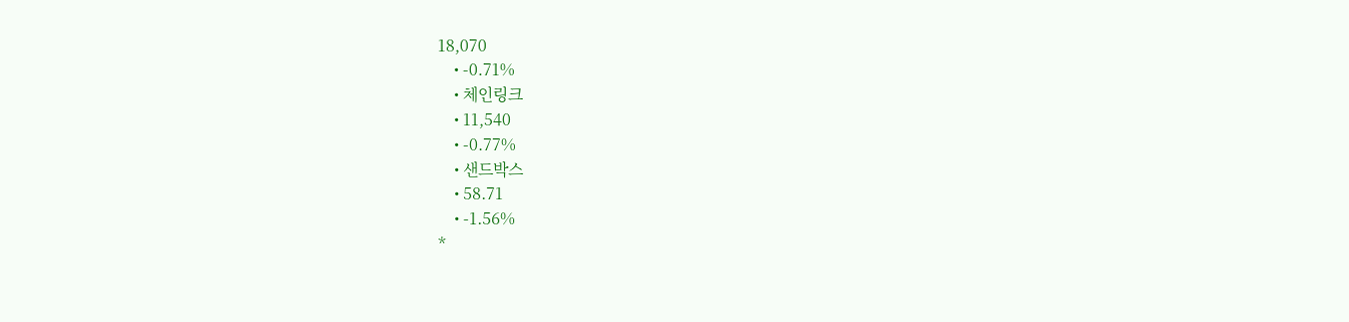18,070
    • -0.71%
    • 체인링크
    • 11,540
    • -0.77%
    • 샌드박스
    • 58.71
    • -1.56%
*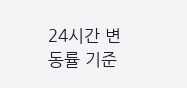24시간 변동률 기준